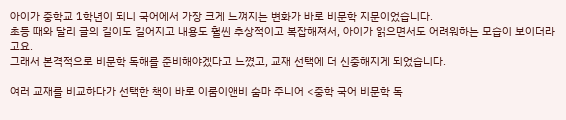아이가 중학교 1학년이 되니 국어에서 가장 크게 느껴지는 변화가 바로 비문학 지문이었습니다.
초등 때와 달리 글의 길이도 길어지고 내용도 훨씬 추상적이고 복잡해져서, 아이가 읽으면서도 어려워하는 모습이 보이더라고요.
그래서 본격적으로 비문학 독해를 준비해야겠다고 느꼈고, 교재 선택에 더 신중해지게 되었습니다.

여러 교재를 비교하다가 선택한 책이 바로 이룸이앤비 숨마 주니어 <중학 국어 비문학 독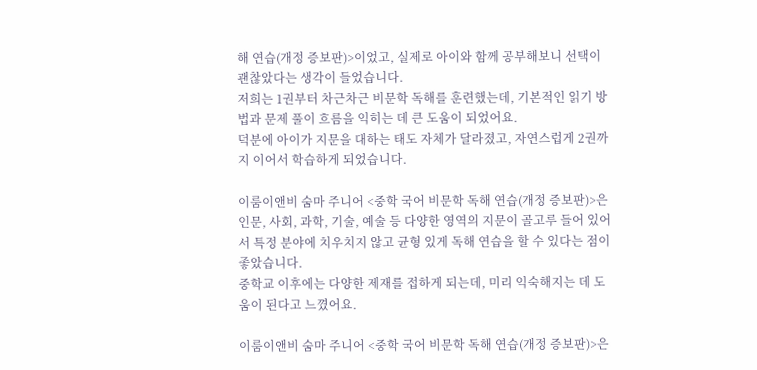해 연습(개정 증보판)>이었고, 실제로 아이와 함께 공부해보니 선택이 괜찮았다는 생각이 들었습니다.
저희는 1권부터 차근차근 비문학 독해를 훈련했는데, 기본적인 읽기 방법과 문제 풀이 흐름을 익히는 데 큰 도움이 되었어요.
덕분에 아이가 지문을 대하는 태도 자체가 달라졌고, 자연스럽게 2권까지 이어서 학습하게 되었습니다.

이룸이앤비 숨마 주니어 <중학 국어 비문학 독해 연습(개정 증보판)>은 인문, 사회, 과학, 기술, 예술 등 다양한 영역의 지문이 골고루 들어 있어서 특정 분야에 치우치지 않고 균형 있게 독해 연습을 할 수 있다는 점이 좋았습니다.
중학교 이후에는 다양한 제재를 접하게 되는데, 미리 익숙해지는 데 도움이 된다고 느꼈어요.

이룸이앤비 숨마 주니어 <중학 국어 비문학 독해 연습(개정 증보판)>은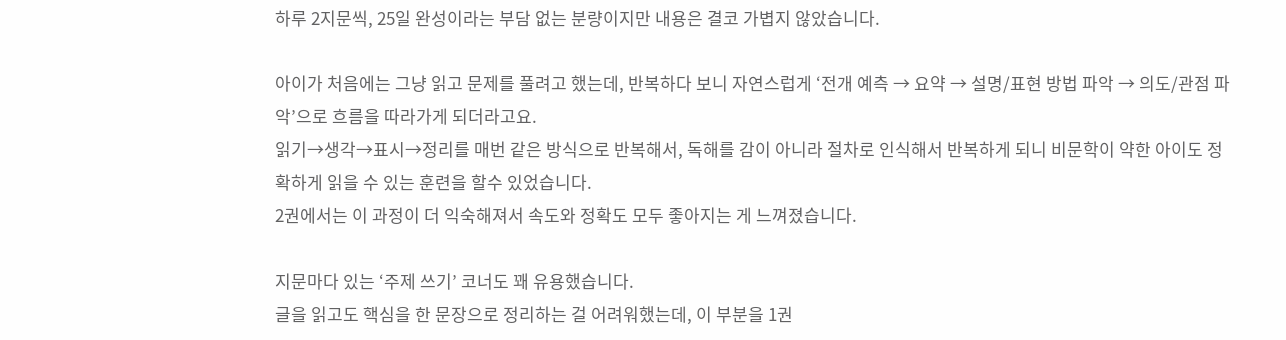하루 2지문씩, 25일 완성이라는 부담 없는 분량이지만 내용은 결코 가볍지 않았습니다.

아이가 처음에는 그냥 읽고 문제를 풀려고 했는데, 반복하다 보니 자연스럽게 ‘전개 예측 → 요약 → 설명/표현 방법 파악 → 의도/관점 파악’으로 흐름을 따라가게 되더라고요.
읽기→생각→표시→정리를 매번 같은 방식으로 반복해서, 독해를 감이 아니라 절차로 인식해서 반복하게 되니 비문학이 약한 아이도 정확하게 읽을 수 있는 훈련을 할수 있었습니다.
2권에서는 이 과정이 더 익숙해져서 속도와 정확도 모두 좋아지는 게 느껴졌습니다.

지문마다 있는 ‘주제 쓰기’ 코너도 꽤 유용했습니다.
글을 읽고도 핵심을 한 문장으로 정리하는 걸 어려워했는데, 이 부분을 1권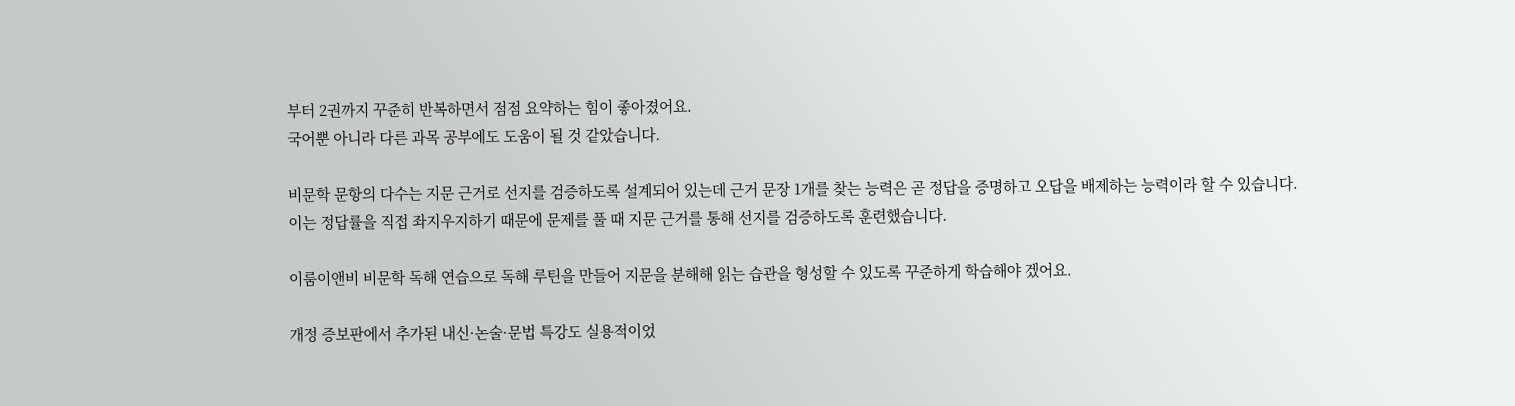부터 2권까지 꾸준히 반복하면서 점점 요약하는 힘이 좋아졌어요.
국어뿐 아니라 다른 과목 공부에도 도움이 될 것 같았습니다.

비문학 문항의 다수는 지문 근거로 선지를 검증하도록 설계되어 있는데 근거 문장 1개를 찾는 능력은 곧 정답을 증명하고 오답을 배제하는 능력이라 할 수 있습니다.
이는 정답률을 직접 좌지우지하기 때문에 문제를 풀 때 지문 근거를 통해 선지를 검증하도록 훈련했습니다.

이룸이앤비 비문학 독해 연습으로 독해 루틴을 만들어 지문을 분해해 읽는 습관을 형성할 수 있도록 꾸준하게 학습해야 겠어요.

개정 증보판에서 추가된 내신·논술·문법 특강도 실용적이었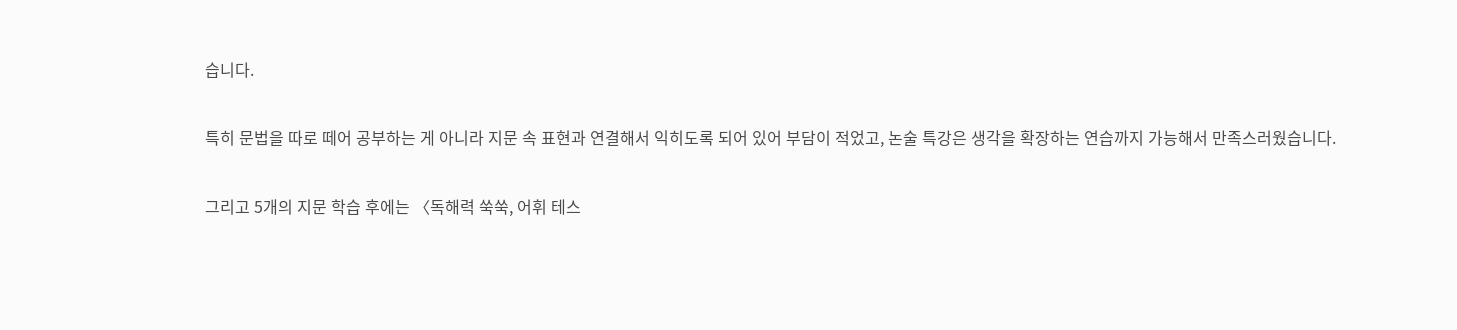습니다.

특히 문법을 따로 떼어 공부하는 게 아니라 지문 속 표현과 연결해서 익히도록 되어 있어 부담이 적었고, 논술 특강은 생각을 확장하는 연습까지 가능해서 만족스러웠습니다.

그리고 5개의 지문 학습 후에는 〈독해력 쑥쑥, 어휘 테스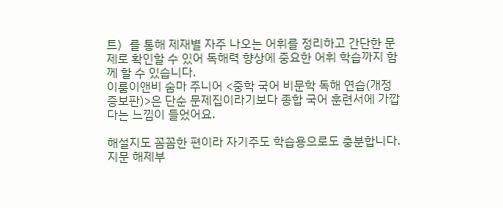트〉를 통해 제재별 자주 나오는 어휘를 정리하고 간단한 문제로 확인할 수 있어 독해력 향상에 중요한 어휘 학습까지 함께 할 수 있습니다.
이룸이앤비 숨마 주니어 <중학 국어 비문학 독해 연습(개정 증보판)>은 단순 문제집이라기보다 종합 국어 훈련서에 가깝다는 느낌이 들었어요.

해설지도 꼼꼼한 편이라 자기주도 학습용으로도 충분합니다.
지문 해제부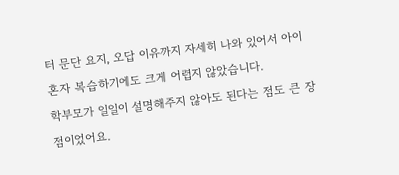터 문단 요지, 오답 이유까지 자세히 나와 있어서 아이 혼자 복습하기에도 크게 어렵지 않았습니다.
학부모가 일일이 설명해주지 않아도 된다는 점도 큰 장점이었어요.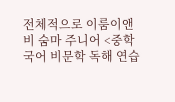전체적으로 이룸이앤비 숨마 주니어 <중학 국어 비문학 독해 연습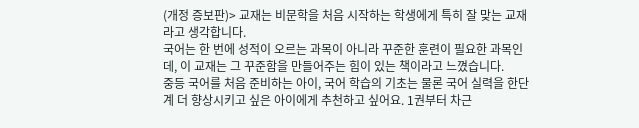(개정 증보판)> 교재는 비문학을 처음 시작하는 학생에게 특히 잘 맞는 교재라고 생각합니다.
국어는 한 번에 성적이 오르는 과목이 아니라 꾸준한 훈련이 필요한 과목인데, 이 교재는 그 꾸준함을 만들어주는 힘이 있는 책이라고 느꼈습니다.
중등 국어를 처음 준비하는 아이, 국어 학습의 기초는 물론 국어 실력을 한단계 더 향상시키고 싶은 아이에게 추천하고 싶어요. 1권부터 차근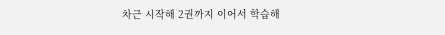차근 시작해 2권까지 이어서 학습해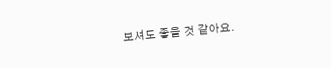보셔도 좋을 것 같아요.